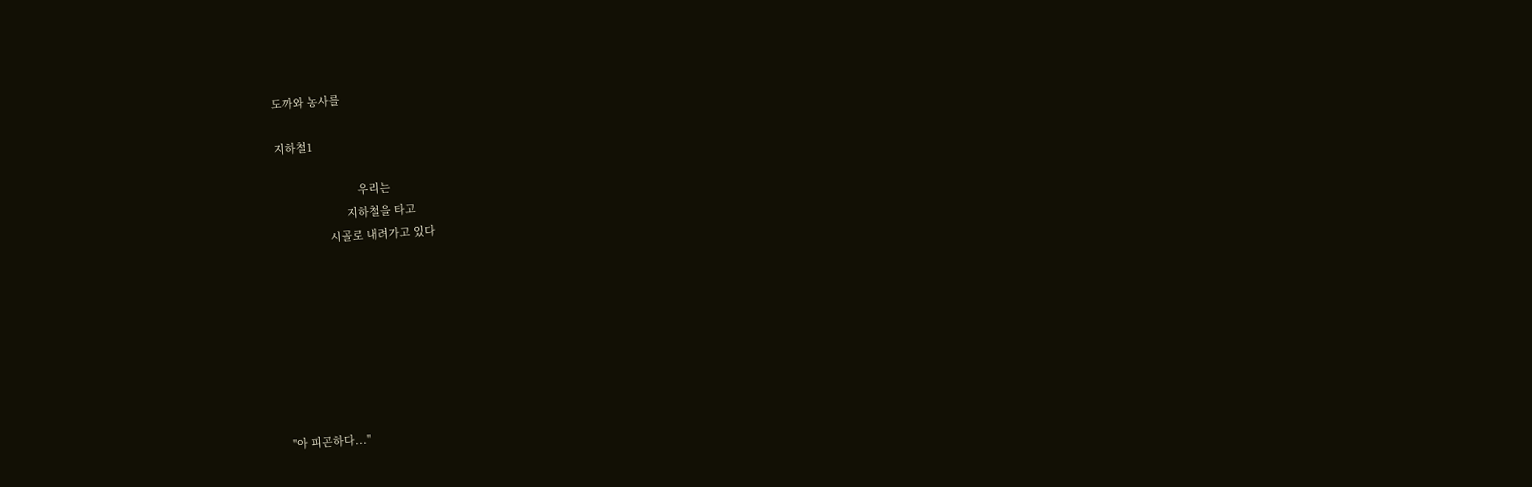도까와 농사를

지하철1

                           우리는
                       지하철을 타고
                 시골로 내려가고 있다








"아 피곤하다..."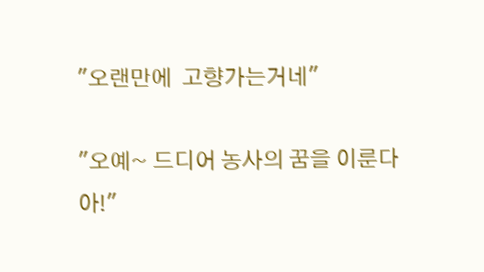"오랜만에  고향가는거네"

"오예~ 드디어 농사의 꿈을 이룬다아!"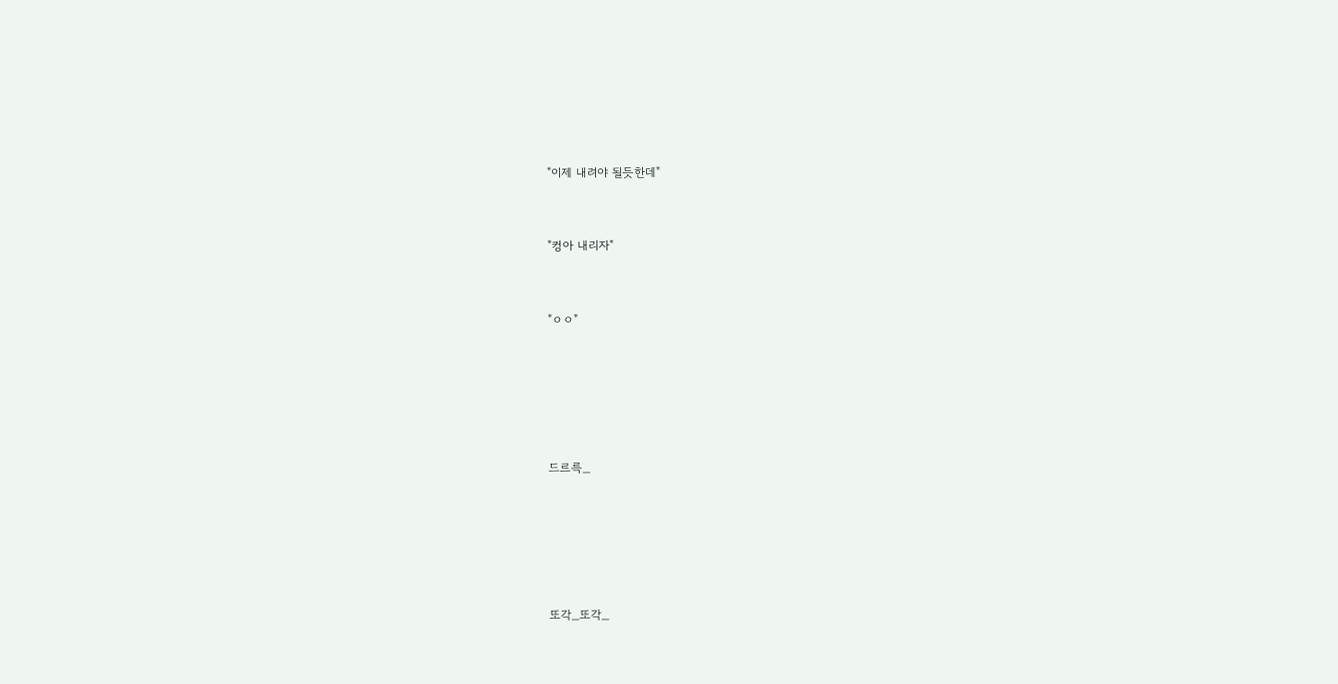"이제 내려야 될듯한데"


"컹아 내리자"


"ㅇㅇ"





드르륵_





또각_또각_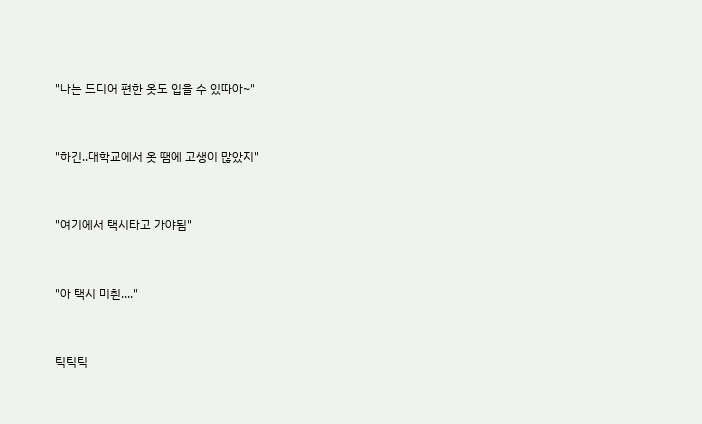"나는 드디어 편한 옷도 입을 수 있따아~"


"하긴..대학교에서 옷 땜에 고생이 많았지"


"여기에서 택시타고 가야됨"


"아 택시 미췬...."


틱틱틱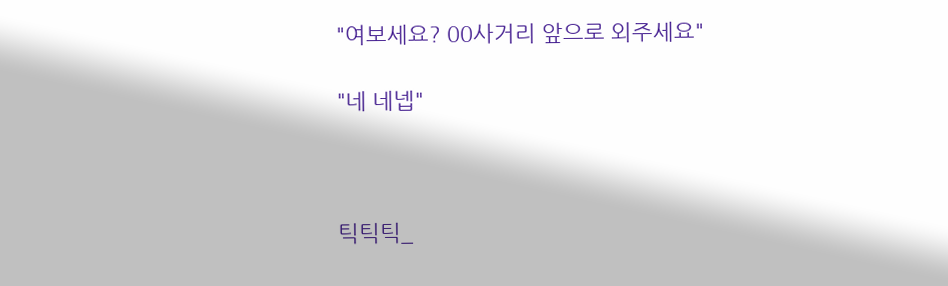"여보세요? 00사거리 앞으로 외주세요"

"네 네넵"



틱틱틱_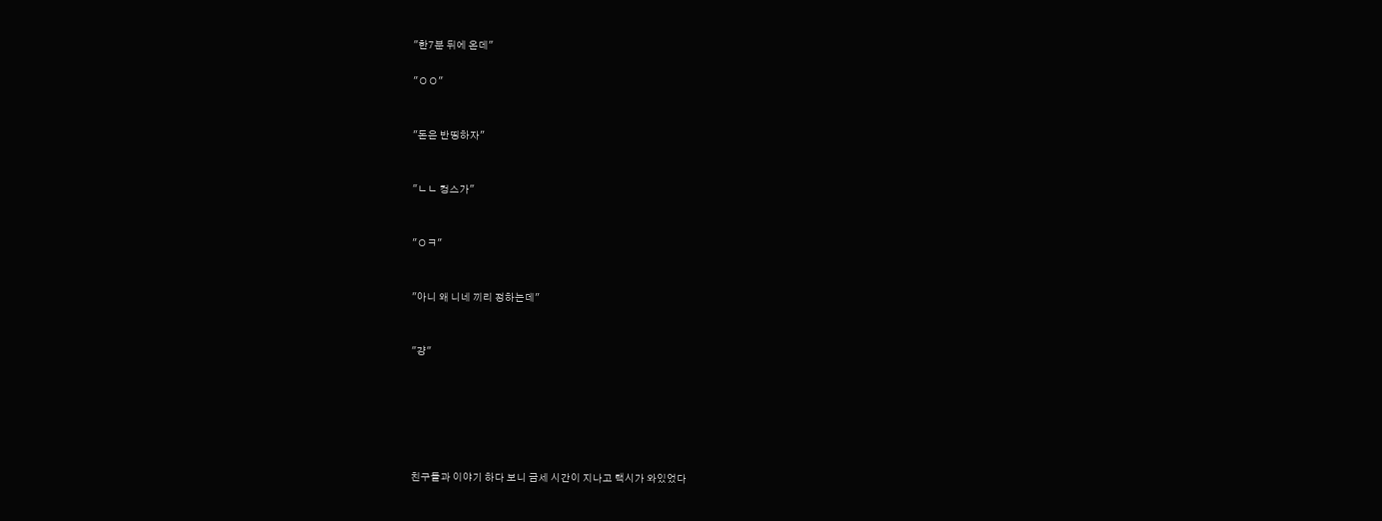"한7분 뒤에 온데"

"ㅇㅇ"


"돈은 반띵하자"


"ㄴㄴ 컹스가"


"ㅇㅋ"


"아니 왜 니네 끼리 정하는데"


"걍"






친구들과 이야기 하다 보니 금세 시간이 지나고 택시가 와있었다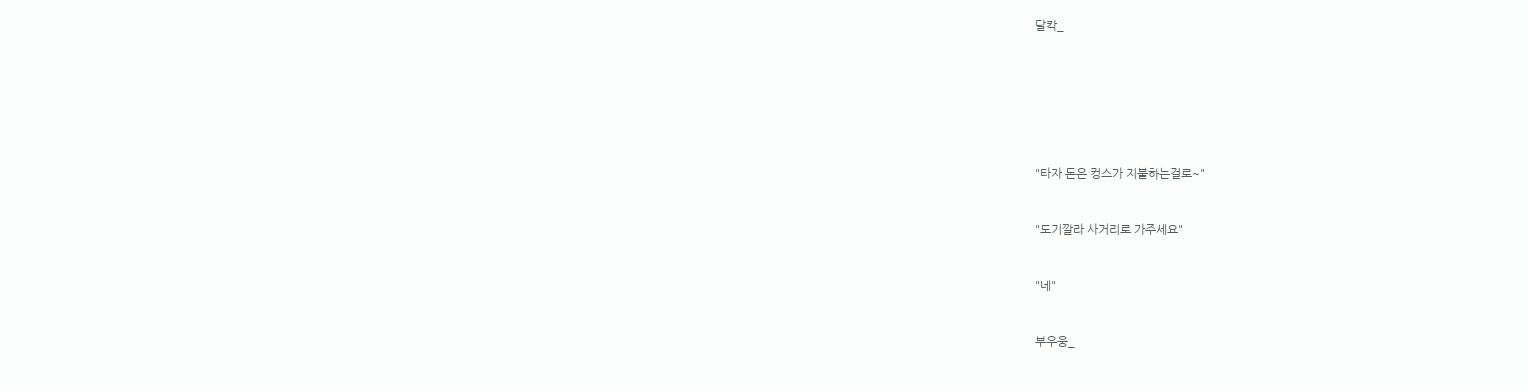달칵_







"타자 돈은 컹스가 지불하는걸로~"


"도기깔라 사거리로 가주세요"


"네"


부우웅_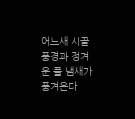어느새 시골 풍경과 정겨운 풀 냄새가 풍겨온다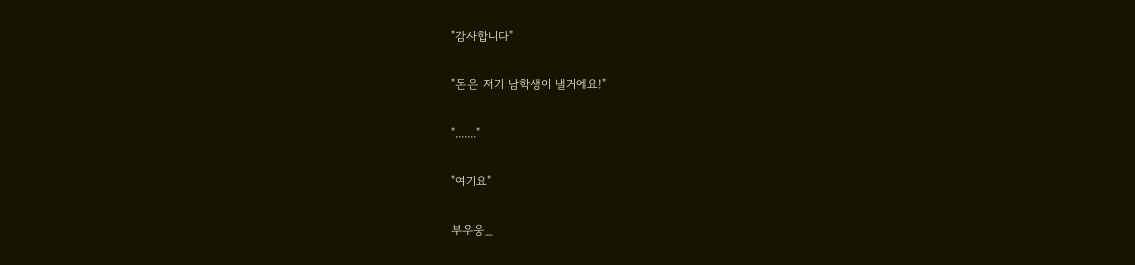"감사합니다"


"돈은 저기 남학생이 낼거에요!"


"......."


"여기요"


부우웅_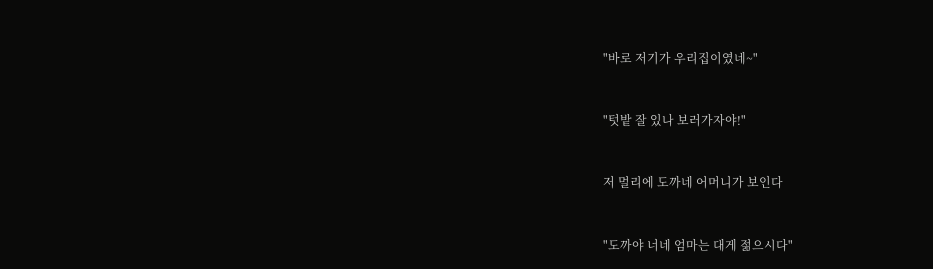"바로 저기가 우리집이였네~"


"텃밭 잘 있나 보러가자야!"


저 멀리에 도까네 어머니가 보인다


"도까야 너네 엄마는 대게 젊으시다"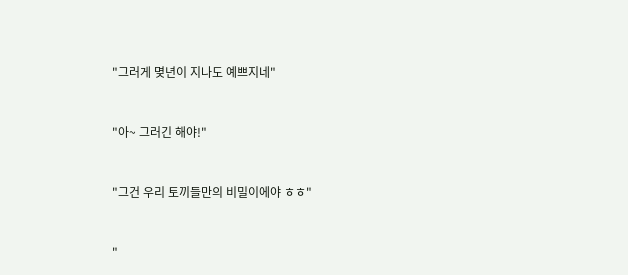"그러게 몆년이 지나도 예쁘지네"


"아~ 그러긴 해야!"


"그건 우리 토끼들만의 비밀이에야 ㅎㅎ"


"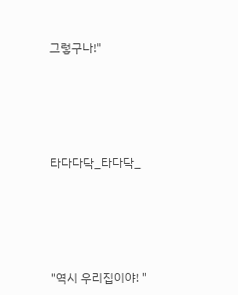그렇구나!"







타다다닥_타다닥_







"역시 우리집이야! "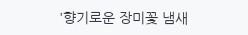'향기로운 장미꽃 냄새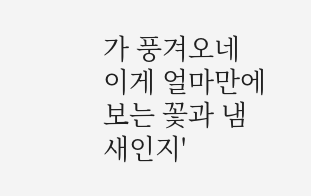가 풍겨오네 이게 얼마만에 보는 꽃과 냄새인지'